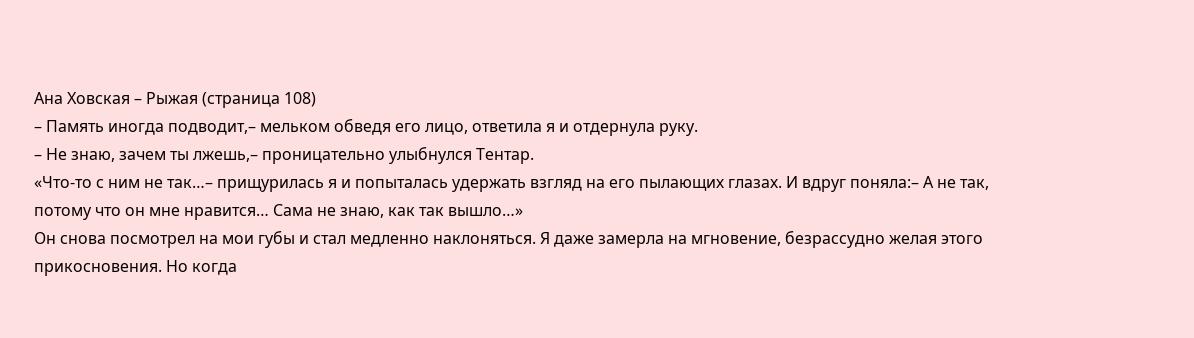Ана Ховская – Рыжая (страница 108)
– Память иногда подводит,– мельком обведя его лицо, ответила я и отдернула руку.
– Не знаю, зачем ты лжешь,– проницательно улыбнулся Тентар.
«Что-то с ним не так…– прищурилась я и попыталась удержать взгляд на его пылающих глазах. И вдруг поняла:– А не так, потому что он мне нравится… Сама не знаю, как так вышло…»
Он снова посмотрел на мои губы и стал медленно наклоняться. Я даже замерла на мгновение, безрассудно желая этого прикосновения. Но когда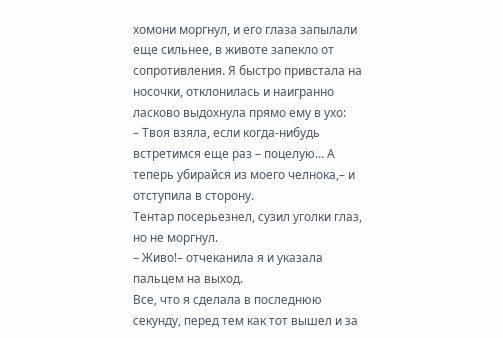хомони моргнул, и его глаза запылали еще сильнее, в животе запекло от сопротивления. Я быстро привстала на носочки, отклонилась и наигранно ласково выдохнула прямо ему в ухо:
– Твоя взяла, если когда-нибудь встретимся еще раз – поцелую… А теперь убирайся из моего челнока,– и отступила в сторону.
Тентар посерьезнел, сузил уголки глаз, но не моргнул.
– Живо!– отчеканила я и указала пальцем на выход.
Все, что я сделала в последнюю секунду, перед тем как тот вышел и за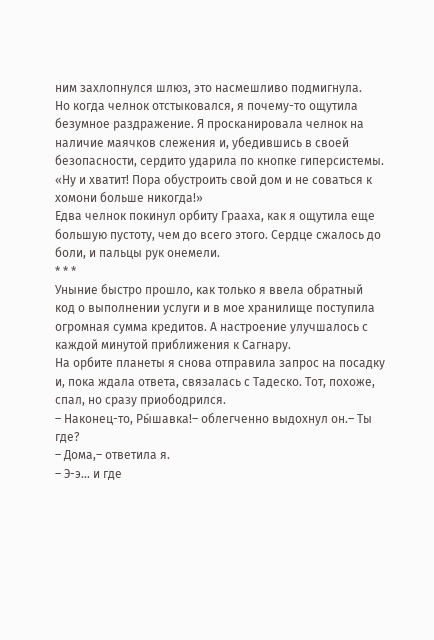ним захлопнулся шлюз, это насмешливо подмигнула.
Но когда челнок отстыковался, я почему-то ощутила безумное раздражение. Я просканировала челнок на наличие маячков слежения и, убедившись в своей безопасности, сердито ударила по кнопке гиперсистемы.
«Ну и хватит! Пора обустроить свой дом и не соваться к хомони больше никогда!»
Едва челнок покинул орбиту Грааха, как я ощутила еще большую пустоту, чем до всего этого. Сердце сжалось до боли, и пальцы рук онемели.
* * *
Уныние быстро прошло, как только я ввела обратный код о выполнении услуги и в мое хранилище поступила огромная сумма кредитов. А настроение улучшалось с каждой минутой приближения к Сагнару.
На орбите планеты я снова отправила запрос на посадку и, пока ждала ответа, связалась с Тадеско. Тот, похоже, спал, но сразу приободрился.
– Наконец-то, Ры́шавка!– облегченно выдохнул он.– Ты где?
– Дома,– ответила я.
– Э-э… и где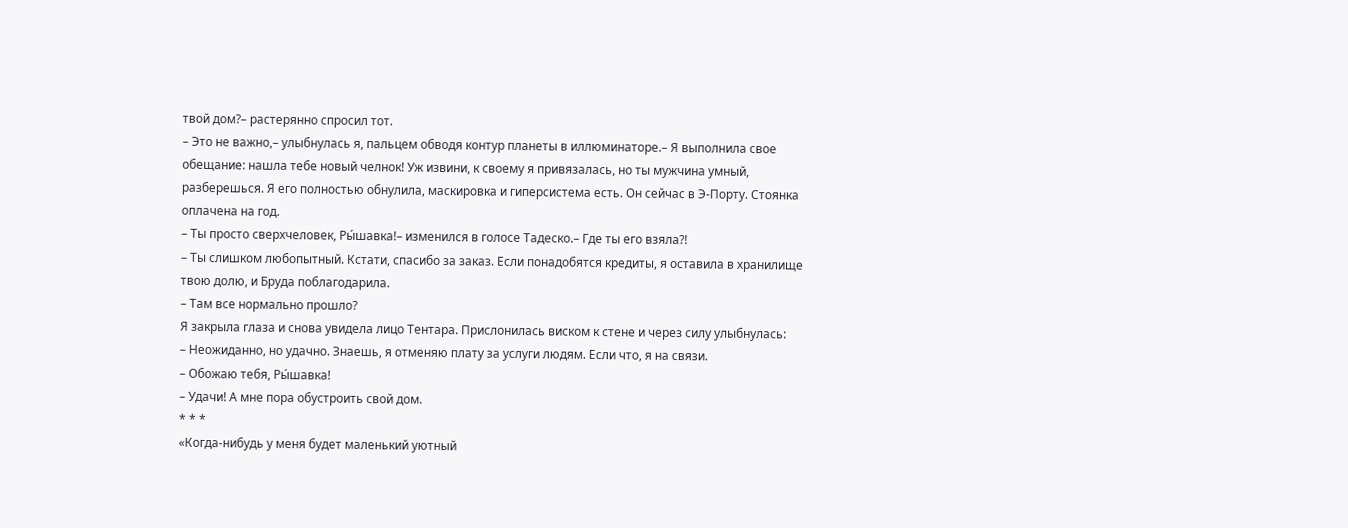твой дом?– растерянно спросил тот.
– Это не важно,– улыбнулась я, пальцем обводя контур планеты в иллюминаторе.– Я выполнила свое обещание: нашла тебе новый челнок! Уж извини, к своему я привязалась, но ты мужчина умный, разберешься. Я его полностью обнулила, маскировка и гиперсистема есть. Он сейчас в Э-Порту. Стоянка оплачена на год.
– Ты просто сверхчеловек, Ры́шавка!– изменился в голосе Тадеско.– Где ты его взяла?!
– Ты слишком любопытный. Кстати, спасибо за заказ. Если понадобятся кредиты, я оставила в хранилище твою долю, и Бруда поблагодарила.
– Там все нормально прошло?
Я закрыла глаза и снова увидела лицо Тентара. Прислонилась виском к стене и через силу улыбнулась:
– Неожиданно, но удачно. Знаешь, я отменяю плату за услуги людям. Если что, я на связи.
– Обожаю тебя, Ры́шавка!
– Удачи! А мне пора обустроить свой дом.
* * *
«Когда-нибудь у меня будет маленький уютный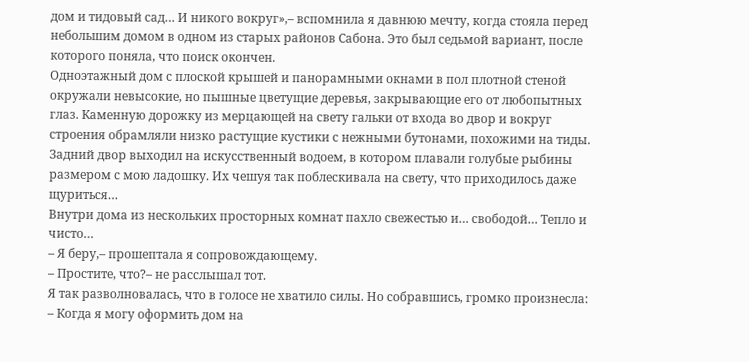дом и тидовый сад… И никого вокруг»,– вспомнила я давнюю мечту, когда стояла перед небольшим домом в одном из старых районов Сабона. Это был седьмой вариант, после которого поняла, что поиск окончен.
Одноэтажный дом с плоской крышей и панорамными окнами в пол плотной стеной окружали невысокие, но пышные цветущие деревья, закрывающие его от любопытных глаз. Каменную дорожку из мерцающей на свету гальки от входа во двор и вокруг строения обрамляли низко растущие кустики с нежными бутонами, похожими на тиды. Задний двор выходил на искусственный водоем, в котором плавали голубые рыбины размером с мою ладошку. Их чешуя так поблескивала на свету, что приходилось даже щуриться…
Внутри дома из нескольких просторных комнат пахло свежестью и… свободой… Тепло и чисто…
– Я беру,– прошептала я сопровождающему.
– Простите, что?– не расслышал тот.
Я так разволновалась, что в голосе не хватило силы. Но собравшись, громко произнесла:
– Когда я могу оформить дом на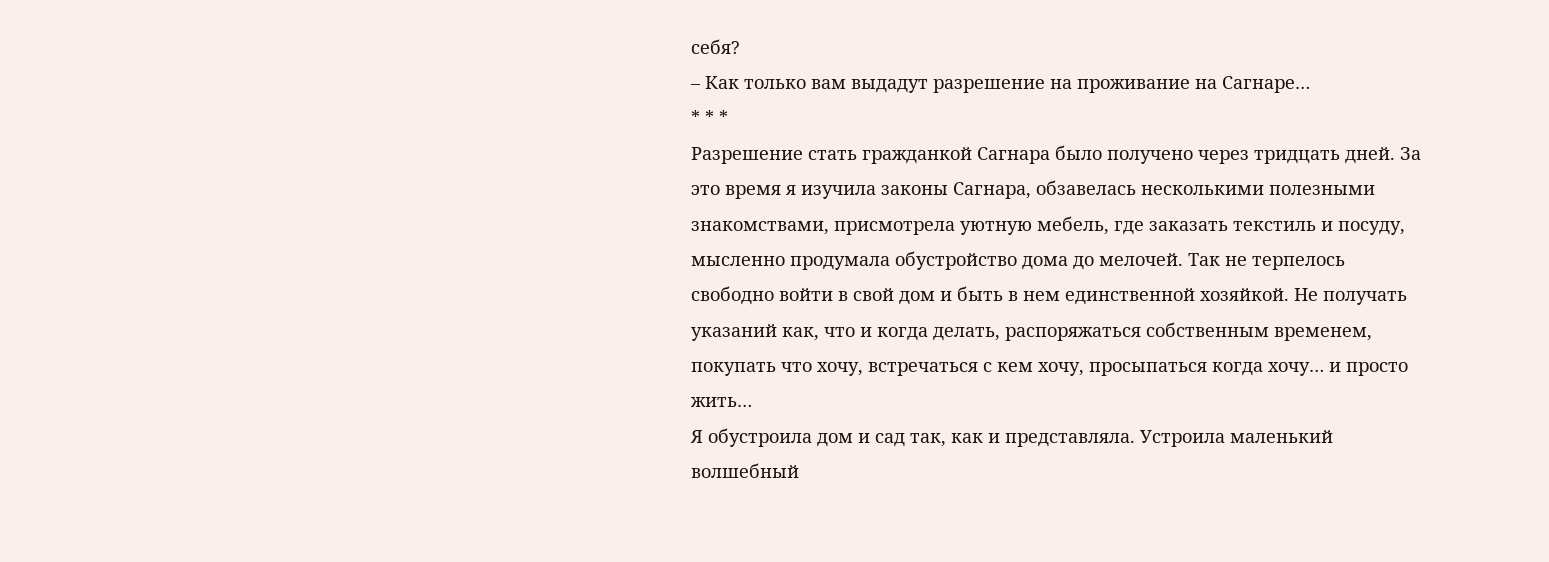себя?
– Как только вам выдадут разрешение на проживание на Сагнаре…
* * *
Разрешение стать гражданкой Сагнара было получено через тридцать дней. За это время я изучила законы Сагнара, обзавелась несколькими полезными знакомствами, присмотрела уютную мебель, где заказать текстиль и посуду, мысленно продумала обустройство дома до мелочей. Так не терпелось свободно войти в свой дом и быть в нем единственной хозяйкой. Не получать указаний как, что и когда делать, распоряжаться собственным временем, покупать что хочу, встречаться с кем хочу, просыпаться когда хочу… и просто жить…
Я обустроила дом и сад так, как и представляла. Устроила маленький волшебный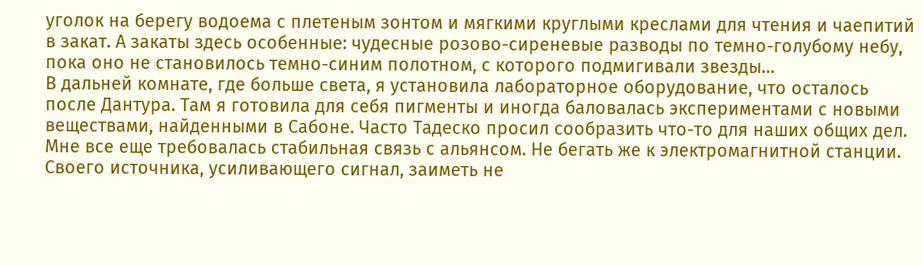уголок на берегу водоема с плетеным зонтом и мягкими круглыми креслами для чтения и чаепитий в закат. А закаты здесь особенные: чудесные розово-сиреневые разводы по темно-голубому небу, пока оно не становилось темно-синим полотном, с которого подмигивали звезды…
В дальней комнате, где больше света, я установила лабораторное оборудование, что осталось после Дантура. Там я готовила для себя пигменты и иногда баловалась экспериментами с новыми веществами, найденными в Сабоне. Часто Тадеско просил сообразить что-то для наших общих дел.
Мне все еще требовалась стабильная связь с альянсом. Не бегать же к электромагнитной станции. Своего источника, усиливающего сигнал, заиметь не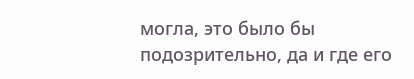могла, это было бы подозрительно, да и где его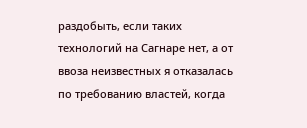раздобыть, если таких технологий на Сагнаре нет, а от ввоза неизвестных я отказалась по требованию властей, когда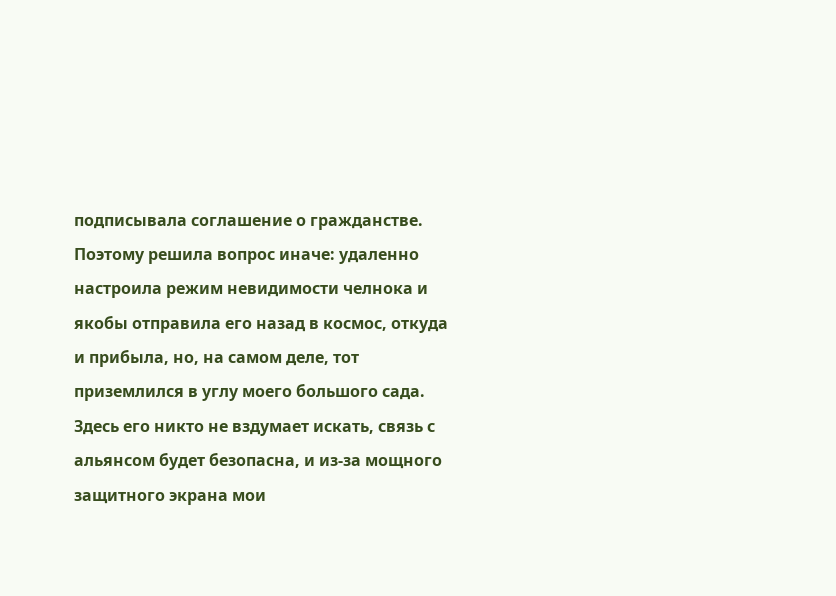подписывала соглашение о гражданстве. Поэтому решила вопрос иначе: удаленно настроила режим невидимости челнока и якобы отправила его назад в космос, откуда и прибыла, но, на самом деле, тот приземлился в углу моего большого сада. Здесь его никто не вздумает искать, связь с альянсом будет безопасна, и из-за мощного защитного экрана мои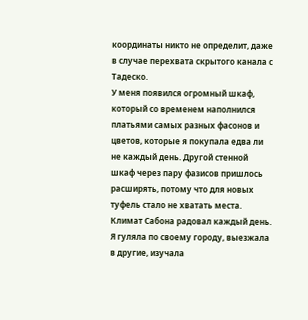координаты никто не определит, даже в случае перехвата скрытого канала с Тадеско.
У меня появился огромный шкаф, который со временем наполнился платьями самых разных фасонов и цветов, которые я покупала едва ли не каждый день. Другой стенной шкаф через пару фазисов пришлось расширять, потому что для новых туфель стало не хватать места.
Климат Сабона радовал каждый день. Я гуляла по своему городу, выезжала в другие, изучала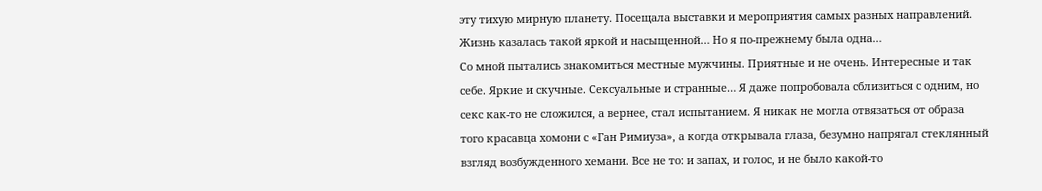эту тихую мирную планету. Посещала выставки и мероприятия самых разных направлений. Жизнь казалась такой яркой и насыщенной… Но я по-прежнему была одна…
Со мной пытались знакомиться местные мужчины. Приятные и не очень. Интересные и так себе. Яркие и скучные. Сексуальные и странные… Я даже попробовала сблизиться с одним, но секс как-то не сложился, а вернее, стал испытанием. Я никак не могла отвязаться от образа того красавца хомони с «Ган Римиуза», а когда открывала глаза, безумно напрягал стеклянный взгляд возбужденного хемани. Все не то: и запах, и голос, и не было какой-то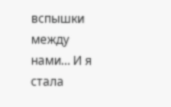вспышки между нами… И я стала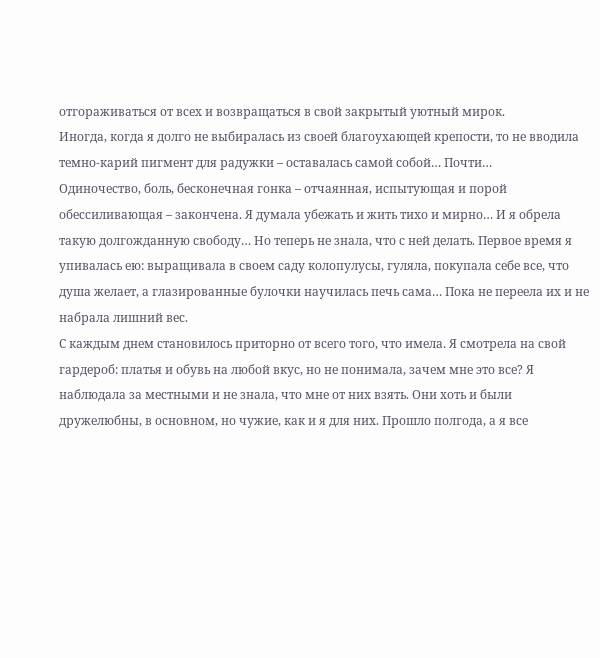отгораживаться от всех и возвращаться в свой закрытый уютный мирок.
Иногда, когда я долго не выбиралась из своей благоухающей крепости, то не вводила темно-карий пигмент для радужки – оставалась самой собой… Почти…
Одиночество, боль, бесконечная гонка – отчаянная, испытующая и порой обессиливающая – закончена. Я думала убежать и жить тихо и мирно… И я обрела такую долгожданную свободу… Но теперь не знала, что с ней делать. Первое время я упивалась ею: выращивала в своем саду колопулусы, гуляла, покупала себе все, что душа желает, а глазированные булочки научилась печь сама… Пока не переела их и не набрала лишний вес.
С каждым днем становилось приторно от всего того, что имела. Я смотрела на свой гардероб: платья и обувь на любой вкус, но не понимала, зачем мне это все? Я наблюдала за местными и не знала, что мне от них взять. Они хоть и были дружелюбны, в основном, но чужие, как и я для них. Прошло полгода, а я все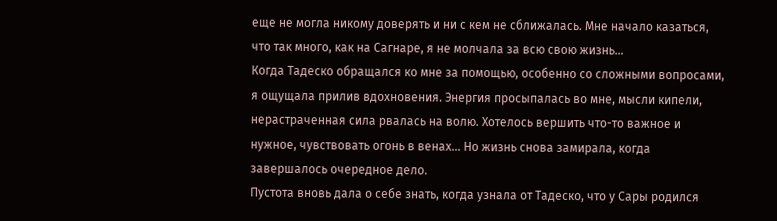еще не могла никому доверять и ни с кем не сближалась. Мне начало казаться, что так много, как на Сагнаре, я не молчала за всю свою жизнь…
Когда Тадеско обращался ко мне за помощью, особенно со сложными вопросами, я ощущала прилив вдохновения. Энергия просыпалась во мне, мысли кипели, нерастраченная сила рвалась на волю. Хотелось вершить что-то важное и нужное, чувствовать огонь в венах… Но жизнь снова замирала, когда завершалось очередное дело.
Пустота вновь дала о себе знать, когда узнала от Тадеско, что у Сары родился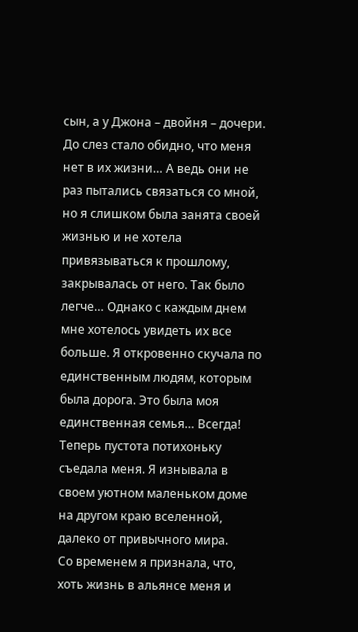сын, а у Джона – двойня – дочери. До слез стало обидно, что меня нет в их жизни… А ведь они не раз пытались связаться со мной, но я слишком была занята своей жизнью и не хотела привязываться к прошлому, закрывалась от него. Так было легче… Однако с каждым днем мне хотелось увидеть их все больше. Я откровенно скучала по единственным людям, которым была дорога. Это была моя единственная семья… Всегда!
Теперь пустота потихоньку съедала меня. Я изнывала в своем уютном маленьком доме на другом краю вселенной, далеко от привычного мира.
Со временем я признала, что, хоть жизнь в альянсе меня и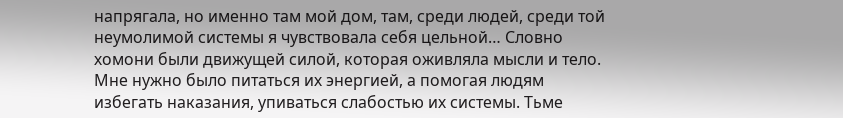напрягала, но именно там мой дом, там, среди людей, среди той неумолимой системы я чувствовала себя цельной… Словно хомони были движущей силой, которая оживляла мысли и тело. Мне нужно было питаться их энергией, а помогая людям избегать наказания, упиваться слабостью их системы. Тьме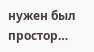нужен был простор…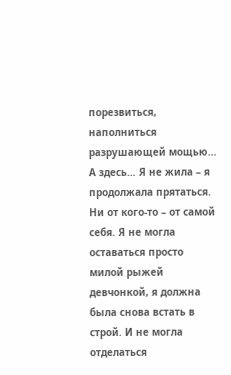порезвиться, наполниться разрушающей мощью…
А здесь… Я не жила – я продолжала прятаться. Ни от кого-то – от самой себя. Я не могла оставаться просто милой рыжей девчонкой, я должна была снова встать в строй. И не могла отделаться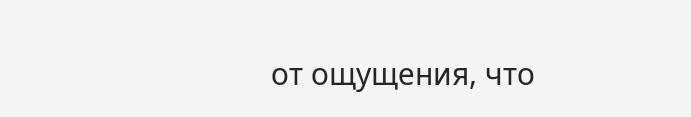от ощущения, что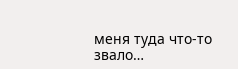меня туда что-то звало…